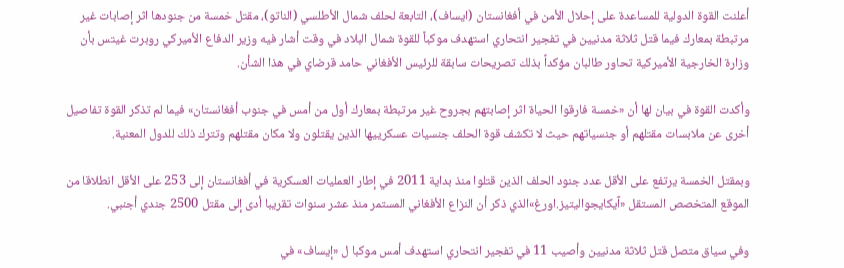أعلنت القوة الدولية للمساعدة على إحلال الأمن في أفغانستان (ايساف)، التابعة لحلف شمال الأطلسي (الناتو)، مقتل خمسة من جنودها اثر إصابات غير مرتبطة بمعارك فيما قتل ثلاثة مدنيين في تفجير انتحاري استهدف موكباً للقوة شمال البلاد في وقت أشار فيه وزير الدفاع الأميركي روبرت غيتس بأن وزارة الخارجية الأميركية تحاور طالبان مؤكداً بذلك تصريحات سابقة للرئيس الأفغاني حامد قرضاي في هذا الشأن.

وأكدت القوة في بيان لها أن «خمسة فارقوا الحياة اثر إصابتهم بجروح غير مرتبطة بمعارك أول من أمس في جنوب أفغانستان» فيما لم تذكر القوة تفاصيل أخرى عن ملابسات مقتلهم أو جنسياتهم حيث لا تكشف قوة الحلف جنسيات عسكرييها الذين يقتلون ولا مكان مقتلهم وتترك ذلك للدول المعنية.

وبمقتل الخمسة يرتفع على الأقل عدد جنود الحلف الذين قتلوا منذ بداية 2011 في إطار العمليات العسكرية في أفغانستان إلى 253 على الأقل انطلاقا من الموقع المتخصص المستقل «آيكايجواليتيز.اورغ»الذي ذكر أن النزاع الأفغاني المستمر منذ عشر سنوات تقريبا أدى إلى مقتل 2500 جندي أجنبي.

وفي سياق متصل قتل ثلاثة مدنيين وأصيب 11 في تفجير انتحاري استهدف أمس موكبا ل «إيساف» في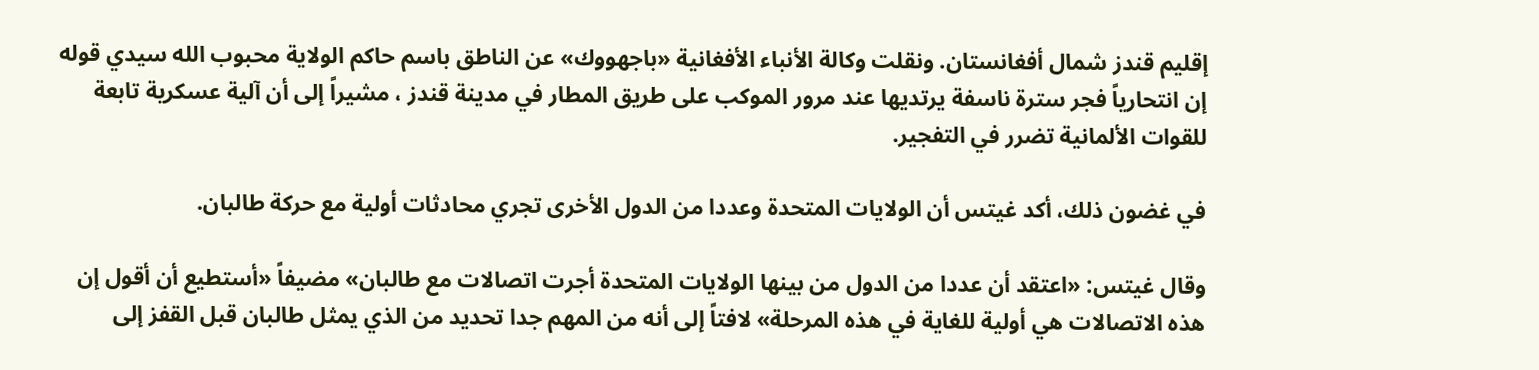إقليم قندز شمال أفغانستان. ونقلت وكالة الأنباء الأفغانية «باجهووك» عن الناطق باسم حاكم الولاية محبوب الله سيدي قوله إن انتحارياً فجر سترة ناسفة يرتديها عند مرور الموكب على طريق المطار في مدينة قندز ، مشيراً إلى أن آلية عسكرية تابعة للقوات الألمانية تضرر في التفجير.

في غضون ذلك، أكد غيتس أن الولايات المتحدة وعددا من الدول الأخرى تجري محادثات أولية مع حركة طالبان.

وقال غيتس: «اعتقد أن عددا من الدول من بينها الولايات المتحدة أجرت اتصالات مع طالبان» مضيفاً «أستطيع أن أقول إن هذه الاتصالات هي أولية للغاية في هذه المرحلة» لافتاً إلى أنه من المهم جدا تحديد من الذي يمثل طالبان قبل القفز إلى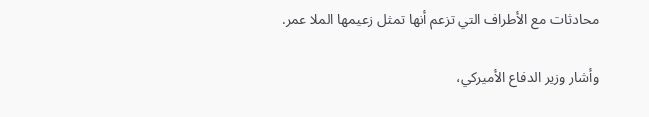محادثات مع الأطراف التي تزعم أنها تمثل زعيمها الملا عمر.

وأشار وزير الدفاع الأميركي،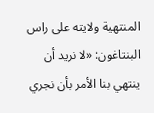المنتهية ولايته على راس البنتاغون: «لا نريد أن ينتهي بنا الأمر بأن نجري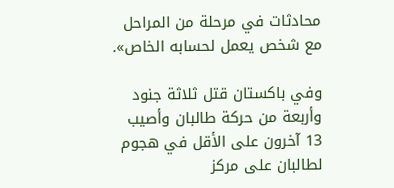محادثات في مرحلة من المراحل مع شخص يعمل لحسابه الخاص».

وفي باكستان قتل ثلاثة جنود وأربعة من حركة طالبان وأصيب 13 آخرون على الأقل في هجوم لطالبان على مركز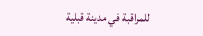للمراقبة في مدينة قبلية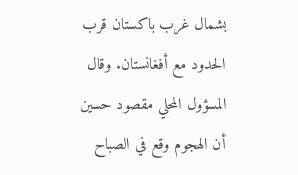بشمال غرب باكستان قرب الحدود مع أفغانستان. وقال المسؤول المحلي مقصود حسين أن الهجوم وقع في الصباح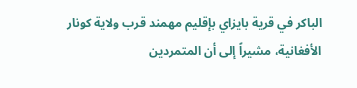الباكر في قرية بايزاي بإقليم مهمند قرب ولاية كونار الأفغانية، مشيراً إلى أن المتمردين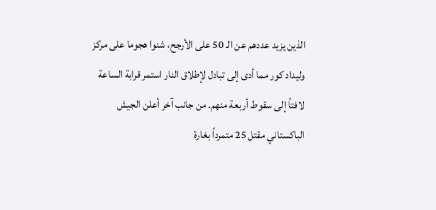الذين يزيد عددهم عن الـ 50 على الأرجح، شنوا هجوما على مركز وليداد كور مما أدى إلى تبادل لإطلاق النار استمر قرابة الساعة لافتاً إلى سقوط أربعة منهم. من جانب آخر أعلن الجيش الباكستاني مقتل 25 متمرداً بغارة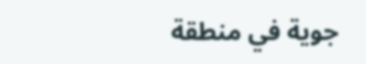جوية في منطقة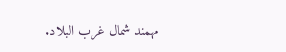مهمند شمال غرب البلاد.